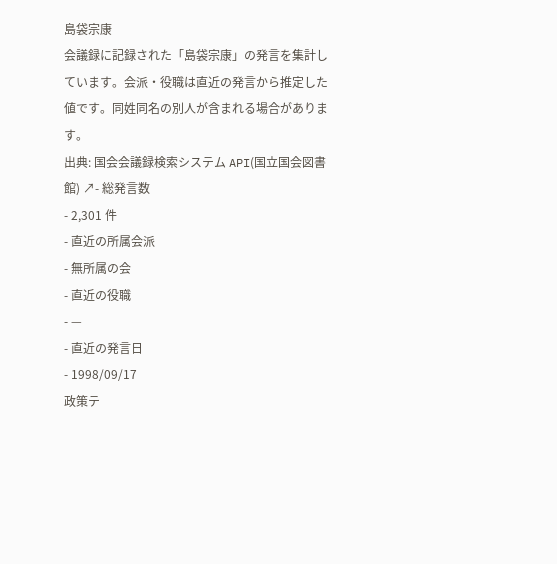島袋宗康
会議録に記録された「島袋宗康」の発言を集計しています。会派・役職は直近の発言から推定した値です。同姓同名の別人が含まれる場合があります。
出典: 国会会議録検索システム API(国立国会図書館) ↗- 総発言数
- 2,301 件
- 直近の所属会派
- 無所属の会
- 直近の役職
- —
- 直近の発言日
- 1998/09/17
政策テ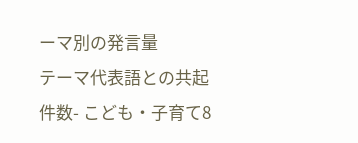ーマ別の発言量
テーマ代表語との共起件数- こども・子育て8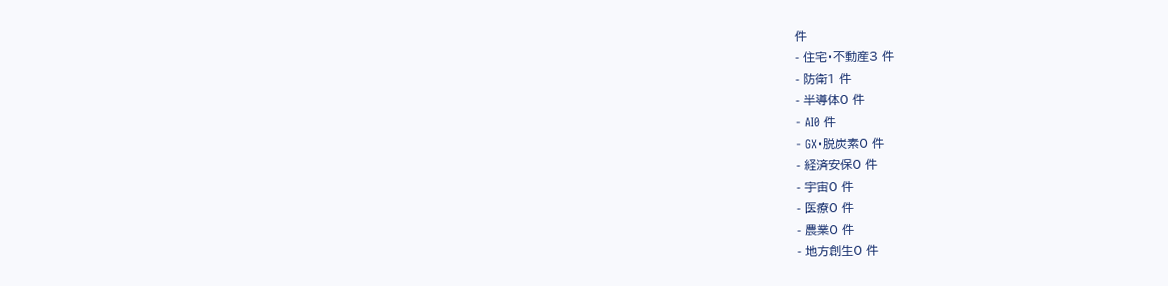件
- 住宅・不動産3 件
- 防衛1 件
- 半導体0 件
- AI0 件
- GX・脱炭素0 件
- 経済安保0 件
- 宇宙0 件
- 医療0 件
- 農業0 件
- 地方創生0 件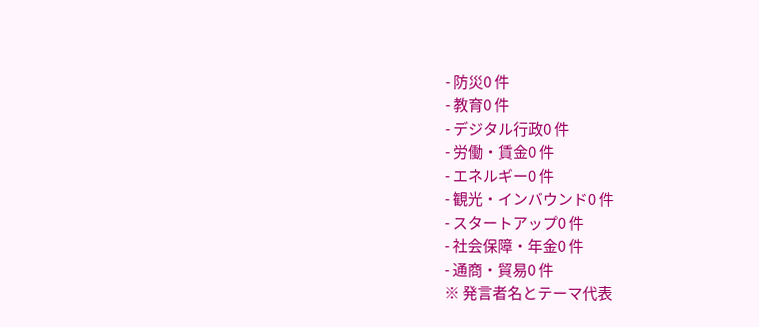- 防災0 件
- 教育0 件
- デジタル行政0 件
- 労働・賃金0 件
- エネルギー0 件
- 観光・インバウンド0 件
- スタートアップ0 件
- 社会保障・年金0 件
- 通商・貿易0 件
※ 発言者名とテーマ代表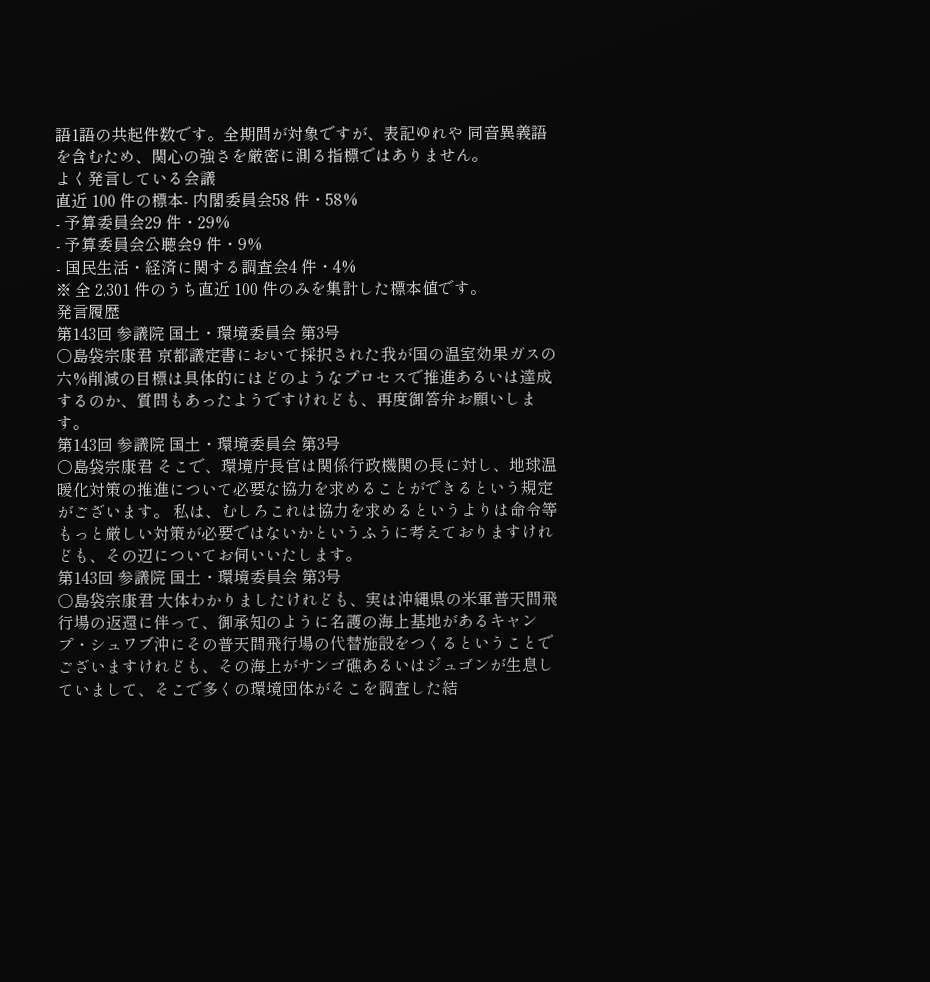語1語の共起件数です。全期間が対象ですが、表記ゆれや 同音異義語を含むため、関心の強さを厳密に測る指標ではありません。
よく発言している会議
直近 100 件の標本- 内閣委員会58 件・58%
- 予算委員会29 件・29%
- 予算委員会公聴会9 件・9%
- 国民生活・経済に関する調査会4 件・4%
※ 全 2,301 件のうち直近 100 件のみを集計した標本値です。
発言履歴
第143回 参議院 国土・環境委員会 第3号
○島袋宗康君 京都議定書において採択された我が国の温室効果ガスの六%削減の目標は具体的にはどのようなプロセスで推進あるいは達成するのか、質問もあったようですけれども、再度御答弁お願いします。
第143回 参議院 国土・環境委員会 第3号
○島袋宗康君 そこで、環境庁長官は関係行政機関の長に対し、地球温暖化対策の推進について必要な協力を求めることができるという規定がございます。 私は、むしろこれは協力を求めるというよりは命令等もっと厳しい対策が必要ではないかというふうに考えておりますけれども、その辺についてお伺いいたします。
第143回 参議院 国土・環境委員会 第3号
○島袋宗康君 大体わかりましたけれども、実は沖縄県の米軍普天間飛行場の返還に伴って、御承知のように名護の海上基地があるキャンプ・シュワブ沖にその普天間飛行場の代替施設をつくるということでございますけれども、その海上がサンゴ礁あるいはジュゴンが生息していまして、そこで多くの環境団体がそこを調査した結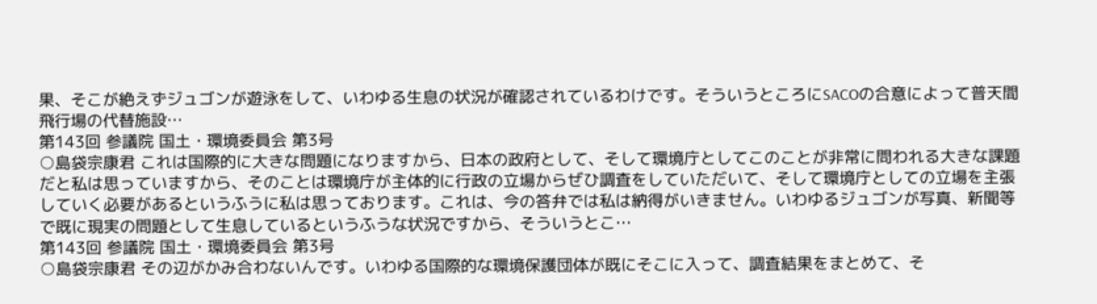果、そこが絶えずジュゴンが遊泳をして、いわゆる生息の状況が確認されているわけです。そういうところにSACOの合意によって普天間飛行場の代替施設…
第143回 参議院 国土・環境委員会 第3号
○島袋宗康君 これは国際的に大きな問題になりますから、日本の政府として、そして環境庁としてこのことが非常に問われる大きな課題だと私は思っていますから、そのことは環境庁が主体的に行政の立場からぜひ調査をしていただいて、そして環境庁としての立場を主張していく必要があるというふうに私は思っております。これは、今の答弁では私は納得がいきません。いわゆるジュゴンが写真、新聞等で既に現実の問題として生息しているというふうな状況ですから、そういうとこ…
第143回 参議院 国土・環境委員会 第3号
○島袋宗康君 その辺がかみ合わないんです。いわゆる国際的な環境保護団体が既にそこに入って、調査結果をまとめて、そ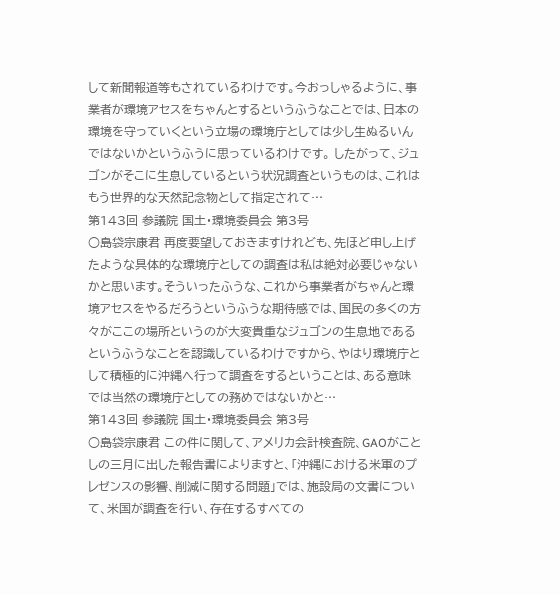して新聞報道等もされているわけです。今おっしゃるように、事業者が環境アセスをちゃんとするというふうなことでは、日本の環境を守っていくという立場の環境庁としては少し生ぬるいんではないかというふうに思っているわけです。 したがって、ジュゴンがそこに生息しているという状況調査というものは、これはもう世界的な天然記念物として指定されて…
第143回 参議院 国土・環境委員会 第3号
○島袋宗康君 再度要望しておきますけれども、先ほど申し上げたような具体的な環境庁としての調査は私は絶対必要じゃないかと思います。そういったふうな、これから事業者がちゃんと環境アセスをやるだろうというふうな期待感では、国民の多くの方々がここの場所というのが大変貴重なジュゴンの生息地であるというふうなことを認識しているわけですから、やはり環境庁として積極的に沖縄へ行って調査をするということは、ある意味では当然の環境庁としての務めではないかと…
第143回 参議院 国土・環境委員会 第3号
○島袋宗康君 この件に関して、アメリカ会計検査院、GAOがことしの三月に出した報告書によりますと、「沖縄における米軍のプレゼンスの影響、削減に関する問題」では、施設局の文書について、米国が調査を行い、存在するすべての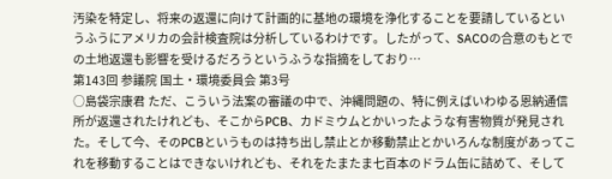汚染を特定し、将来の返還に向けて計画的に基地の環境を浄化することを要請しているというふうにアメリカの会計検査院は分析しているわけです。したがって、SACOの合意のもとでの土地返還も影響を受けるだろうというふうな指摘をしており…
第143回 参議院 国土・環境委員会 第3号
○島袋宗康君 ただ、こういう法案の審議の中で、沖縄問題の、特に例えばいわゆる恩納通信所が返還されたけれども、そこからPCB、カドミウムとかいったような有害物質が発見された。そして今、そのPCBというものは持ち出し禁止とか移動禁止とかいろんな制度があってこれを移動することはできないけれども、それをたまたま七百本のドラム缶に詰めて、そして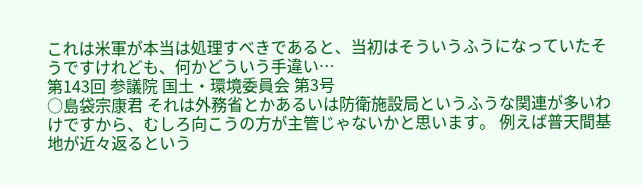これは米軍が本当は処理すべきであると、当初はそういうふうになっていたそうですけれども、何かどういう手違い…
第143回 参議院 国土・環境委員会 第3号
○島袋宗康君 それは外務省とかあるいは防衛施設局というふうな関連が多いわけですから、むしろ向こうの方が主管じゃないかと思います。 例えば普天間基地が近々返るという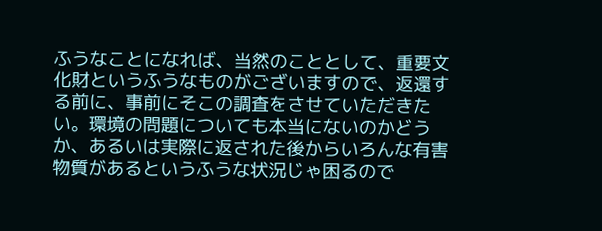ふうなことになれば、当然のこととして、重要文化財というふうなものがございますので、返還する前に、事前にそこの調査をさせていただきたい。環境の問題についても本当にないのかどうか、あるいは実際に返された後からいろんな有害物質があるというふうな状況じゃ困るので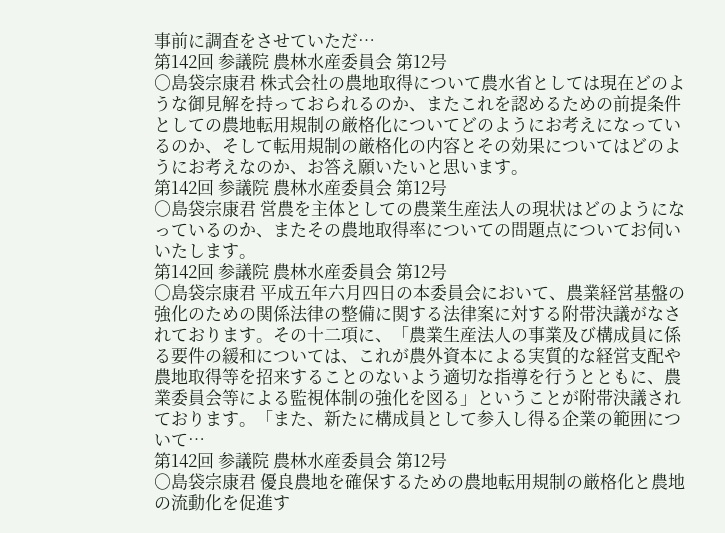事前に調査をさせていただ…
第142回 参議院 農林水産委員会 第12号
○島袋宗康君 株式会社の農地取得について農水省としては現在どのような御見解を持っておられるのか、またこれを認めるための前提条件としての農地転用規制の厳格化についてどのようにお考えになっているのか、そして転用規制の厳格化の内容とその効果についてはどのようにお考えなのか、お答え願いたいと思います。
第142回 参議院 農林水産委員会 第12号
○島袋宗康君 営農を主体としての農業生産法人の現状はどのようになっているのか、またその農地取得率についての問題点についてお伺いいたします。
第142回 参議院 農林水産委員会 第12号
○島袋宗康君 平成五年六月四日の本委員会において、農業経営基盤の強化のための関係法律の整備に関する法律案に対する附帯決議がなされております。その十二項に、「農業生産法人の事業及び構成員に係る要件の緩和については、これが農外資本による実質的な経営支配や農地取得等を招来することのないよう適切な指導を行うとともに、農業委員会等による監視体制の強化を図る」ということが附帯決議されております。「また、新たに構成員として参入し得る企業の範囲について…
第142回 参議院 農林水産委員会 第12号
○島袋宗康君 優良農地を確保するための農地転用規制の厳格化と農地の流動化を促進す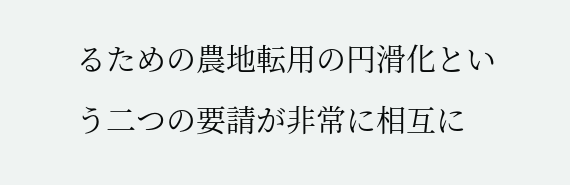るための農地転用の円滑化という二つの要請が非常に相互に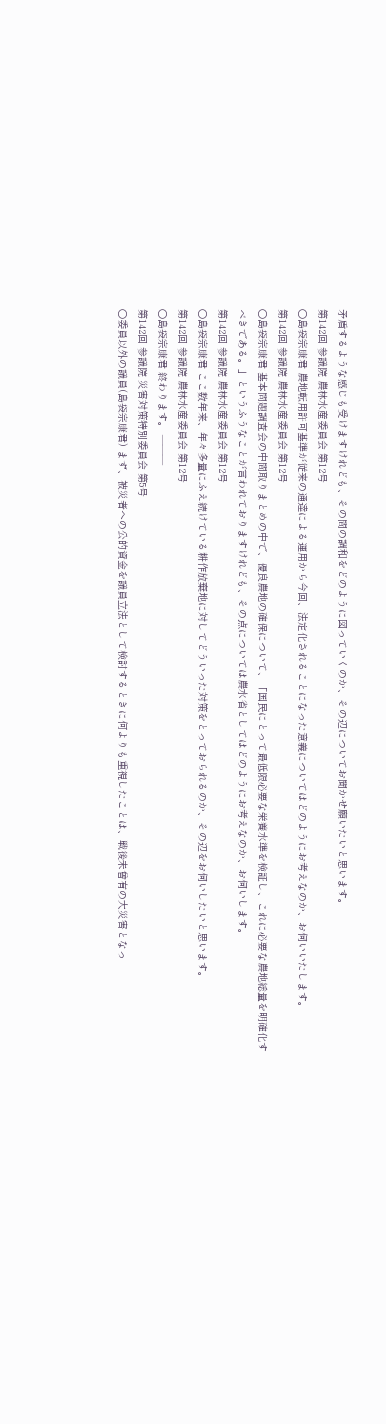矛盾するような感じも受けますけれども、その間の調和をどのように図っていくのか、その辺についてお聞かせ願いたいと思います。
第142回 参議院 農林水産委員会 第12号
○島袋宗康君 農地転用許可基準が従来の通達による運用から今回、法定化されることになった意義についてはどのようにお考えなのか、お伺いいたします。
第142回 参議院 農林水産委員会 第12号
○島袋宗康君 基本問題調査会の中間取りまとめの中で、優良農地の確保について、「国民にとって最低限必要な栄養水準を検証し、これに必要な農地総量を明確化すべきである。」というふうなことが言われておりますけれども、その点については農水省としてはどのようにお考えなのか、お伺いします。
第142回 参議院 農林水産委員会 第12号
○島袋宗康君 ここ数年来、年々多量にふえ続けている耕作放棄地に対してどういった対策をとっておられるのか、その辺をお伺いしたいと思います。
第142回 参議院 農林水産委員会 第12号
○島袋宗康君 終わります。 ———
第142回 参議院 災害対策特別委員会 第5号
○委員以外の議員(島袋宗康君) まず、被災者への公的資金を議員立法として検討するときに何よりも重視したことは、戦後未曾有の大災害となっ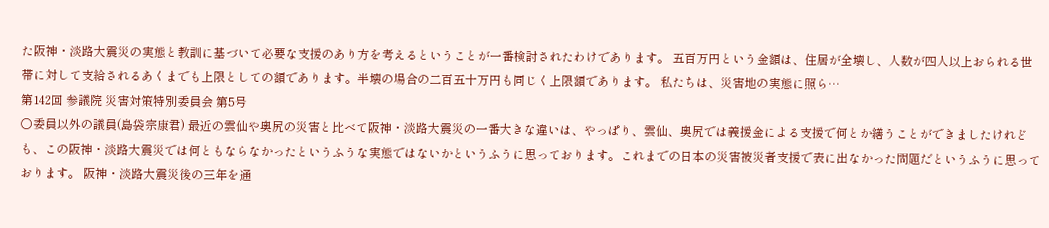た阪神・淡路大震災の実態と教訓に基づいて必要な支援のあり方を考えるということが一番検討されたわけであります。 五百万円という金額は、住居が全壊し、人数が四人以上おられる世帯に対して支給されるあくまでも上限としての額であります。半壊の場合の二百五十万円も同じく上限額であります。 私たちは、災害地の実態に照ら…
第142回 参議院 災害対策特別委員会 第5号
○委員以外の議員(島袋宗康君) 最近の雲仙や奥尻の災害と比べて阪神・淡路大震災の一番大きな違いは、やっぱり、雲仙、奥尻では義援金による支援で何とか繕うことができましたけれども、この阪神・淡路大震災では何ともならなかったというふうな実態ではないかというふうに思っております。これまでの日本の災害被災者支援で表に出なかった問題だというふうに思っております。 阪神・淡路大震災後の三年を通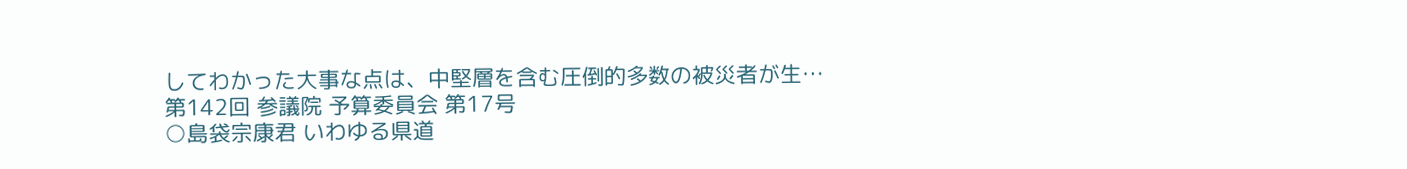してわかった大事な点は、中堅層を含む圧倒的多数の被災者が生…
第142回 参議院 予算委員会 第17号
○島袋宗康君 いわゆる県道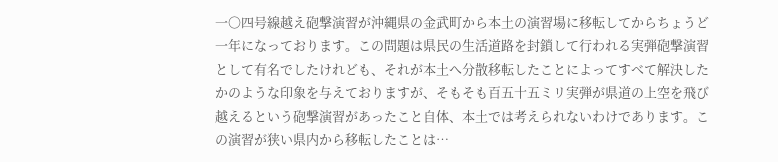一〇四号線越え砲撃演習が沖縄県の金武町から本土の演習場に移転してからちょうど一年になっております。この問題は県民の生活道路を封鎖して行われる実弾砲撃演習として有名でしたけれども、それが本土へ分散移転したことによってすべて解決したかのような印象を与えておりますが、そもそも百五十五ミリ実弾が県道の上空を飛び越えるという砲撃演習があったこと自体、本土では考えられないわけであります。この演習が狭い県内から移転したことは…